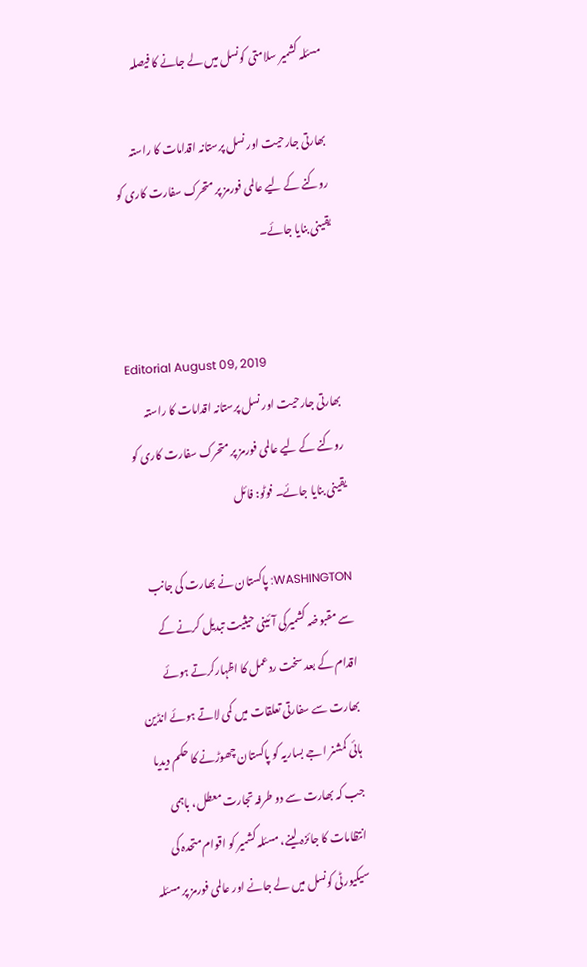مسئلہ کشمیر سلامتی کونسل میں لے جانے کا فیصلہ

بھارتی جارحیت اور نسل پرستانہ اقدامات کا راستہ روکنے کے لیے عالمی فورمز پر متحرک سفارت کاری کو یقینی بنایا جائے۔


Editorial August 09, 2019
بھارتی جارحیت اور نسل پرستانہ اقدامات کا راستہ روکنے کے لیے عالمی فورمز پر متحرک سفارت کاری کو یقینی بنایا جائے۔ فوٹو: فائل

WASHINGTON: پاکستان نے بھارت کی جانب سے مقبوضہ کشمیرکی آئینی حیثیت تبدیل کرنے کے اقدام کے بعد سخت ردعمل کا اظہارکرتے ہوئے بھارت سے سفارتی تعلقات میں کمی لاتے ہوئے انڈین ہائی کمشنر اجے بساریہ کو پاکستان چھوڑنے کا حکم دیدیا جب کہ بھارت سے دو طرفہ تجارت معطل، باہمی انتظامات کا جائزہ لینے، مسئلہ کشمیر کو اقوام متحدہ کی سیکیورٹی کونسل میں لے جانے اور عالمی فورمز پر مسئلہ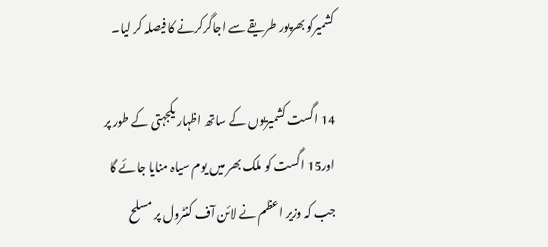کشمیرکو بھرپور طریقے سے اجاگرکرنے کا فیصلہ کر لیا۔

14 اگست کشمیریوں کے ساتھ اظہار یکجہتی کے طور پر اور15 اگست کو ملک بھر میں یوم سیاہ منایا جائے گا جب کہ وزیر اعظم نے لائن آف کنٹرول پر مسلح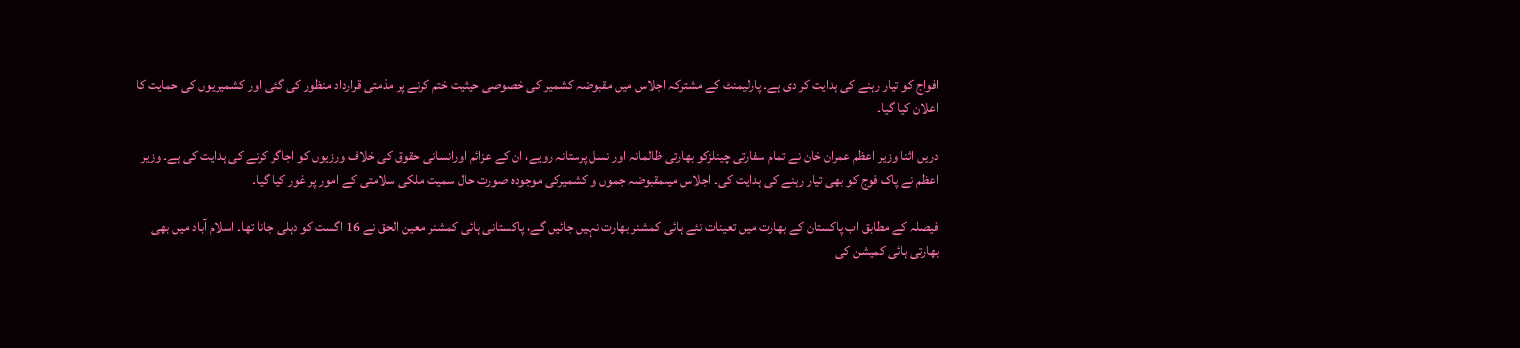افواج کو تیار رہنے کی ہدایت کر دی ہے۔ پارلیمنٹ کے مشترکہ اجلاس میں مقبوضہ کشمیر کی خصوصی حیثیت ختم کرنے پر مذمتی قرارداد منظور کی گئی اور کشمیریوں کی حمایت کا اعلان کیا گیا۔

دریں اثنا وزیر اعظم عمران خان نے تمام سفارتی چینلزکو بھارتی ظالمانہ اور نسل پرستانہ رویے، ان کے عزائم اورانسانی حقوق کی خلاف ورزیوں کو اجاگر کرنے کی ہدایت کی ہے۔ وزیر اعظم نے پاک فوج کو بھی تیار رہنے کی ہدایت کی۔ اجلاس میںمقبوضہ جموں و کشمیرکی موجودہ صورت حال سمیت ملکی سلامتی کے امور پر غور کیا گیا۔

فیصلہ کے مطابق اب پاکستان کے بھارت میں تعینات نئے ہائی کمشنر بھارت نہیں جائیں گے، پاکستانی ہائی کمشنر معین الحق نے 16 اگست کو دہلی جانا تھا۔ اسلام آباد میں بھی بھارتی ہائی کمیشن کی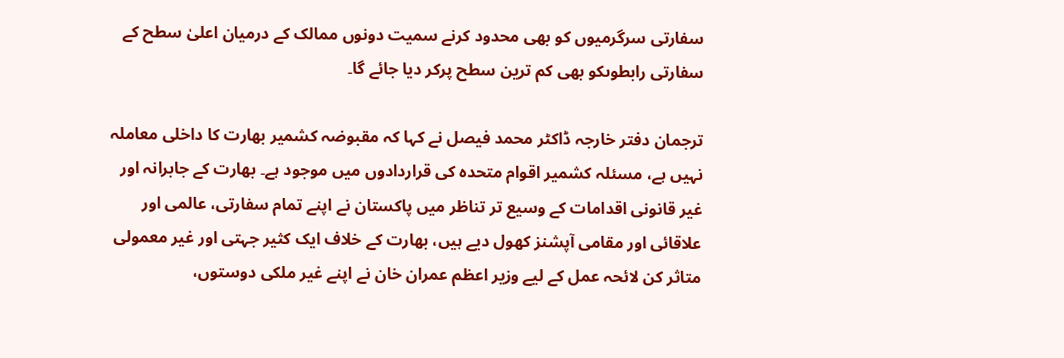سفارتی سرگرمیوں کو بھی محدود کرنے سمیت دونوں ممالک کے درمیان اعلیٰ سطح کے سفارتی رابطوںکو بھی کم ترین سطح پرکر دیا جائے گا۔

ترجمان دفتر خارجہ ڈاکٹر محمد فیصل نے کہا کہ مقبوضہ کشمیر بھارت کا داخلی معاملہ نہیں ہے، مسئلہ کشمیر اقوام متحدہ کی قراردادوں میں موجود ہے۔ بھارت کے جابرانہ اور غیر قانونی اقدامات کے وسیع تر تناظر میں پاکستان نے اپنے تمام سفارتی، عالمی اور علاقائی اور مقامی آپشنز کھول دیے ہیں، بھارت کے خلاف ایک کثیر جہتی اور غیر معمولی متاثر کن لائحہ عمل کے لیے وزیر اعظم عمران خان نے اپنے غیر ملکی دوستوں،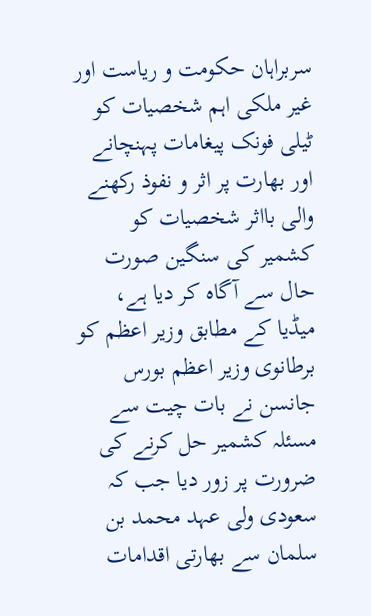سربراہان حکومت و ریاست اور غیر ملکی اہم شخصیات کو ٹیلی فونک پیغامات پہنچانے اور بھارت پر اثر و نفوذ رکھنے والی بااثر شخصیات کو کشمیر کی سنگین صورت حال سے آگاہ کر دیا ہے، میڈیا کے مطابق وزیر اعظم کو برطانوی وزیر اعظم بورس جانسن نے بات چیت سے مسئلہ کشمیر حل کرنے کی ضرورت پر زور دیا جب کہ سعودی ولی عہد محمد بن سلمان سے بھارتی اقدامات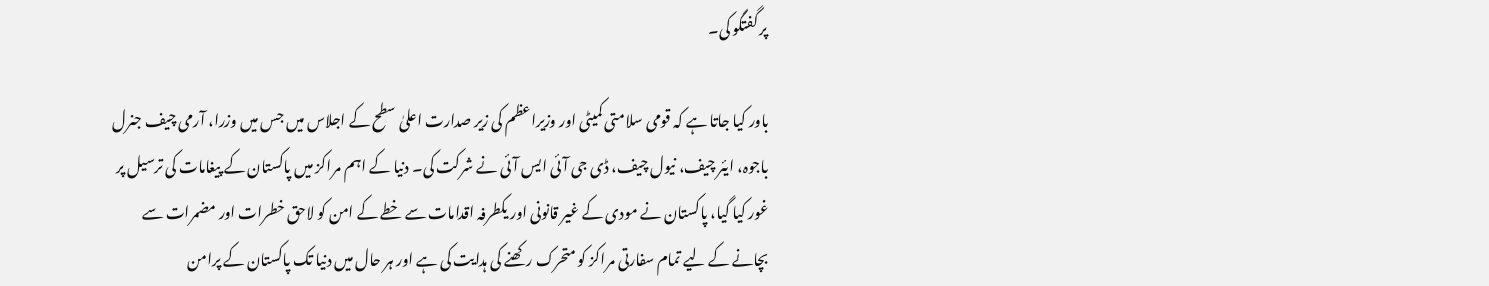پر گفتگو کی۔

باور کیا جاتا ہے کہ قومی سلامتی کمیٹی اور وزیراعظم کی زیر صدارت اعلیٰ سطح کے اجلاس میں جس میں وزرا، آرمی چیف جنرل باجوہ، ایئر چیف، نیول چیف، ڈی جی آئی ایس آئی نے شرکت کی۔ دنیا کے اہم مراکز میں پاکستان کے پیغامات کی ترسیل پر غور کیا گیا، پاکستان نے مودی کے غیر قانونی اور یکطرفہ اقدامات سے خطے کے امن کو لاحق خطرات اور مضمرات سے بچانے کے لیے تمام سفارتی مراکز کو متحرک رکھنے کی ہدایت کی ہے اور ہر حال میں دنیا تک پاکستان کے پرامن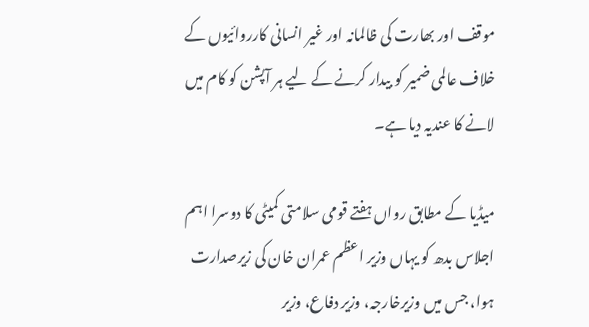موقف اور بھارت کی ظالمانہ اور غیر انسانی کارروائیوں کے خلاف عالمی ضمیر کو بیدار کرنے کے لیے ہر آپشن کو کام میں لانے کا عندیہ دیا ہے۔

میڈیا کے مطابق رواں ہفتے قومی سلامتی کمیٹی کا دوسرا اہم اجلاس بدھ کو یہاں وزیر اعظم عمران خان کی زیرصدارت ہوا، جس میں وزیرخارجہ، وزیر دفاع، وزیر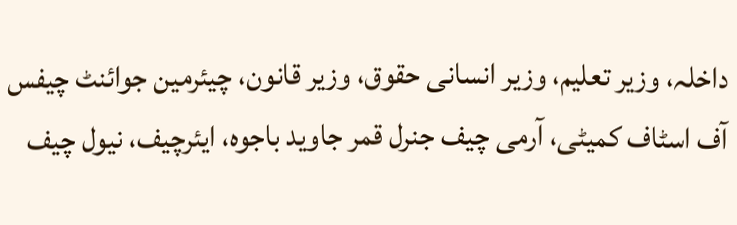داخلہ، وزیر تعلیم، وزیر انسانی حقوق، وزیر قانون، چیئرمین جوائنٹ چیفس آف اسٹاف کمیٹی، آرمی چیف جنرل قمر جاوید باجوہ، ایئرچیف، نیول چیف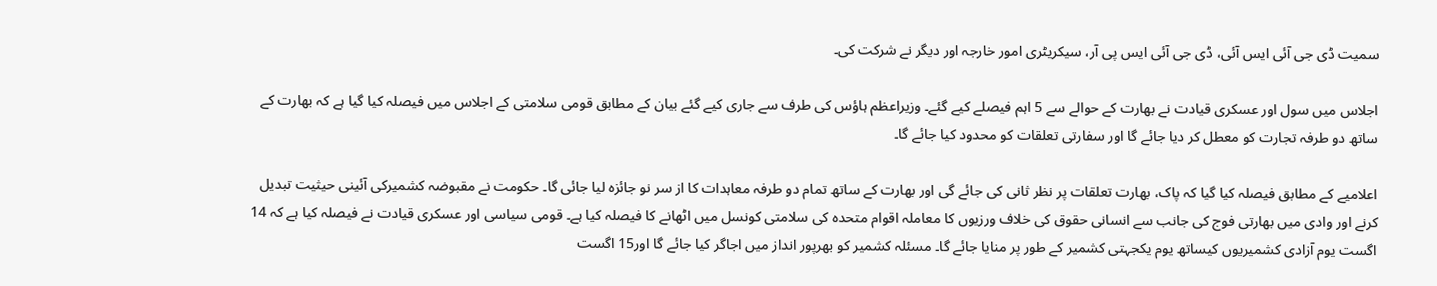سمیت ڈی جی آئی ایس آئی، ڈی جی آئی ایس پی آر، سیکریٹری امور خارجہ اور دیگر نے شرکت کی۔

اجلاس میں سول اور عسکری قیادت نے بھارت کے حوالے سے 5 اہم فیصلے کیے گئے۔ وزیراعظم ہاؤس کی طرف سے جاری کیے گئے بیان کے مطابق قومی سلامتی کے اجلاس میں فیصلہ کیا گیا ہے کہ بھارت کے ساتھ دو طرفہ تجارت کو معطل کر دیا جائے گا اور سفارتی تعلقات کو محدود کیا جائے گا۔

اعلامیے کے مطابق فیصلہ کیا گیا کہ پاک، بھارت تعلقات پر نظر ثانی کی جائے گی اور بھارت کے ساتھ تمام دو طرفہ معاہدات کا از سر نو جائزہ لیا جائی گا۔ حکومت نے مقبوضہ کشمیرکی آئینی حیثیت تبدیل کرنے اور وادی میں بھارتی فوج کی جانب سے انسانی حقوق کی خلاف ورزیوں کا معاملہ اقوام متحدہ کی سلامتی کونسل میں اٹھانے کا فیصلہ کیا ہے۔ قومی سیاسی اور عسکری قیادت نے فیصلہ کیا ہے کہ 14 اگست یوم آزادی کشمیریوں کیساتھ یوم یکجہتی کشمیر کے طور پر منایا جائے گا۔ مسئلہ کشمیر کو بھرپور انداز میں اجاگر کیا جائے گا اور15 اگست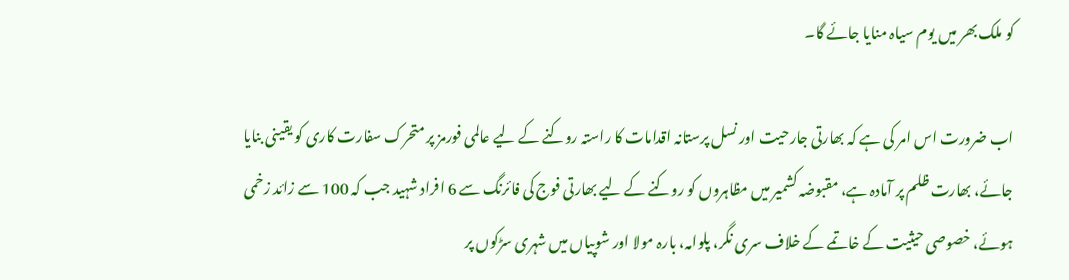کو ملک بھر میں یوم سیاہ منایا جائے گا۔

اب ضرورت اس امر کی ہے کہ بھارتی جارحیت اور نسل پرستانہ اقدامات کا راستہ روکنے کے لیے عالمی فورمز پر متحرک سفارت کاری کو یقینی بنایا جائے، بھارت ظلم پر آمادہ ہے، مقبوضہ کشمیر میں مظاہروں کو روکنے کے لیے بھارتی فوج کی فائرنگ سے 6 افراد شہید جب کہ 100 سے زائد زخمی ہوئے، خصوصی حیثیت کے خاتمے کے خلاف سری نگر، پلوامہ، بارہ مولا اور شوپیاں میں شہری سڑکوں پر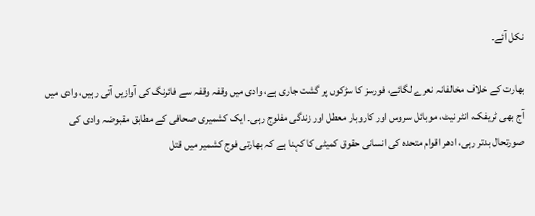نکل آئے۔

بھارت کے خلاف مخالفانہ نعرے لگائے، فورسز کا سڑکوں پر گشت جاری ہے، وادی میں وقفہ وقفہ سے فائرنگ کی آوازیں آتی رہیں، وادی میں آج بھی ٹریفک، انٹر نیٹ، موبائل سروس اور کاروبار معطل اور زندگی مفلوج رہی۔ ایک کشمیری صحافی کے مطابق مقبوضہ وادی کی صورتحال بدتر رہی، ادھر اقوام متحدہ کی انسانی حقوق کمیٹی کا کہنا ہے کہ بھارتی فوج کشمیر میں قتل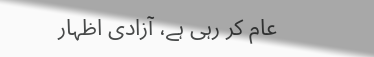عام کر رہی ہے، آزادی اظہار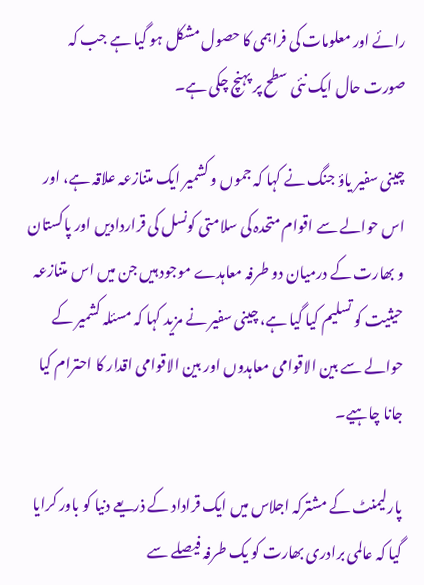رائے اور معلومات کی فراہمی کا حصول مشکل ہو گیا ہے جب کہ صورت حال ایک نئی سطح پر پہنچ چکی ہے۔

چینی سفیر یاؤ جنگ نے کہا کہ جموں و کشمیر ایک متنازعہ علاقہ ہے، اور اس حوالے سے اقوام متحدہ کی سلامتی کونسل کی قراردادیں اور پاکستان و بھارت کے درمیان دو طرفہ معاہدے موجود ہیں جن میں اس متنازعہ حیثیت کو تسلیم کیا گیا ہے، چینی سفیر نے مزید کہا کہ مسئلہ کشمیر کے حوالے سے بین الاقوامی معاہدوں اور بین الاقوامی اقدار کا احترام کیا جانا چاہیے۔

پارلیمنٹ کے مشترکہ اجلاس میں ایک قراداد کے ذریعے دنیا کو باور کرایا گیا کہ عالمی برادری بھارت کو یک طرفہ فیصلے سے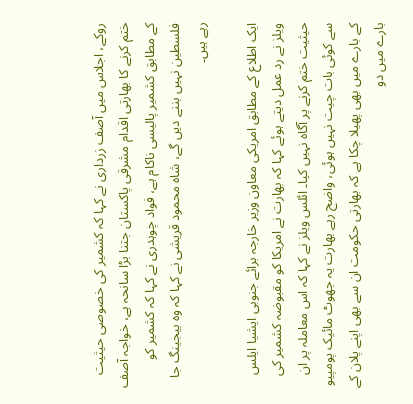روکے، اجلاس میں آصف زرداری نے کہا کہ کشمیر کی خصوصی حیثیت ختم کرنے کا بھارتی اقدام مشرقی پاکستان جتنا بڑا سانحہ ہے، خواجہ آصف کے مطابق کشمیر پالیسی ناکام ہے، فواد چوہدری نے کہا کہ کشمیر کو فلسطین نہیں بننے دیں گے، شاہ محمود قریشی نے کہا کہ وہ بیجینگ جا رہے ہیں۔

ایک اطلاع کے مطابق امریکی معاون وزیر خارجہ برائے جنوبی ایشیا ایلس ویلز نے رد عمل دیتے ہوئے کہا کہ بھارت نے امریکا کو مقبوضہ کشمیر کی حیثیت ختم کرنے پر آگاہ نہیں کیا۔ ائلس ویلز نے کہا کہ اس معاملہ پر ان سے کوئی بات چیت نہیں ہوئی، واضح رہے بھارت یہ جھوٹ مائیک پومپیو کے بارے میں بھی پھیلا چکا ہے کہ بھارتی حکومت ان سے بھی اپنے پلان کے بارے میں دو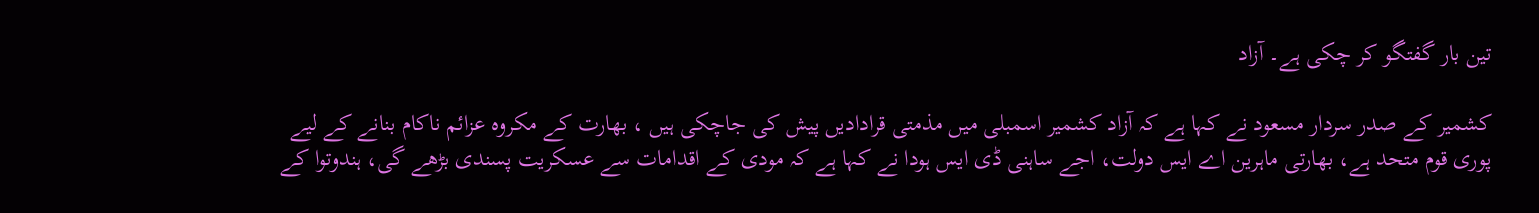تین بار گفتگو کر چکی ہے۔ آزاد

کشمیر کے صدر سردار مسعود نے کہا ہے کہ آزاد کشمیر اسمبلی میں مذمتی قرادادیں پیش کی جاچکی ہیں ، بھارت کے مکروہ عزائم ناکام بنانے کے لیے پوری قوم متحد ہے، بھارتی ماہرین اے ایس دولت، اجے ساہنی ڈی ایس ہودا نے کہا ہے کہ مودی کے اقدامات سے عسکریت پسندی بڑھے گی، ہندوتوا کے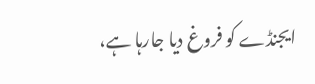ایجنڈے کو فروغ دیا جارہا ہے،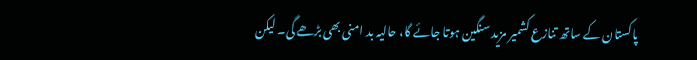پاکستان کے ساتھ تنازع کشمیر مزید سنگین ہوتا جائے گا، حالیہ بد امنی بھی بڑھے گی۔ لیکن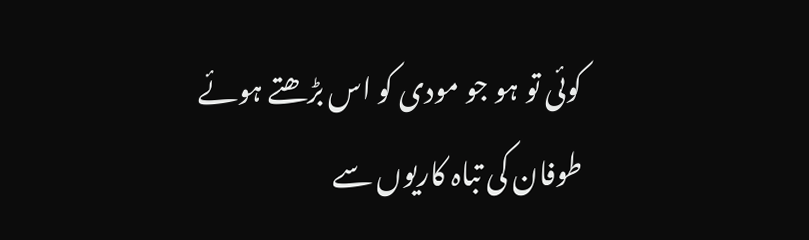کوئی تو ہو جو مودی کو اس بڑھتے ہوئے طوفان کی تباہ کاریوں سے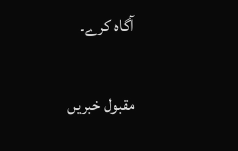آگاہ کرے۔

مقبول خبریں